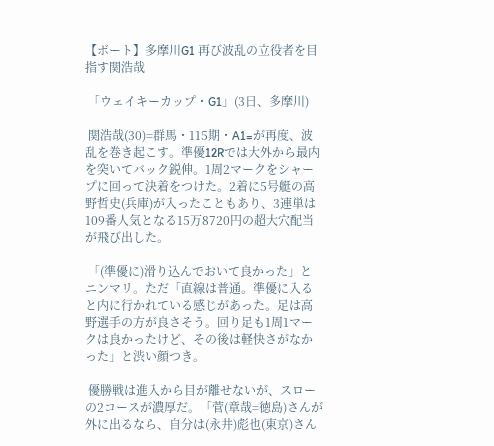【ボート】多摩川G1 再び波乱の立役者を目指す関浩哉

 「ウェイキーカップ・G1」(3日、多摩川)

 関浩哉(30)=群馬・115期・A1=が再度、波乱を巻き起こす。準優12Rでは大外から最内を突いてバック鋭伸。1周2マークをシャープに回って決着をつけた。2着に5号艇の高野哲史(兵庫)が入ったこともあり、3連単は109番人気となる15万8720円の超大穴配当が飛び出した。

 「(準優に)滑り込んでおいて良かった」とニンマリ。ただ「直線は普通。準優に入ると内に行かれている感じがあった。足は高野選手の方が良さそう。回り足も1周1マークは良かったけど、その後は軽快さがなかった」と渋い顔つき。

 優勝戦は進入から目が離せないが、スローの2コースが濃厚だ。「菅(章哉=徳島)さんが外に出るなら、自分は(永井)彪也(東京)さん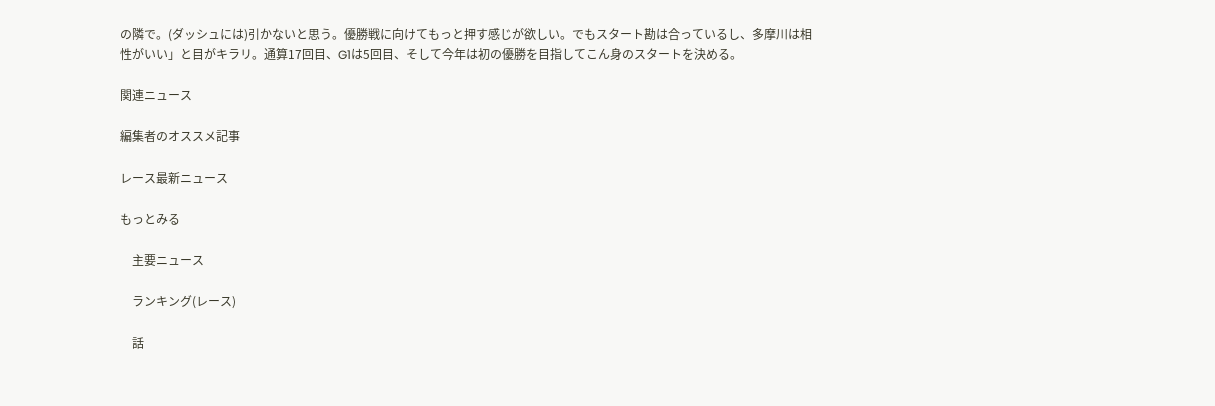の隣で。(ダッシュには)引かないと思う。優勝戦に向けてもっと押す感じが欲しい。でもスタート勘は合っているし、多摩川は相性がいい」と目がキラリ。通算17回目、G1は5回目、そして今年は初の優勝を目指してこん身のスタートを決める。

関連ニュース

編集者のオススメ記事

レース最新ニュース

もっとみる

    主要ニュース

    ランキング(レース)

    話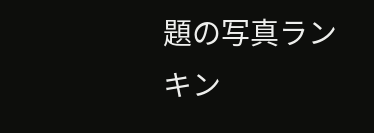題の写真ランキン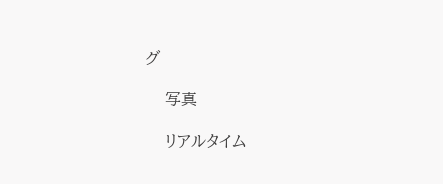グ

    写真

    リアルタイム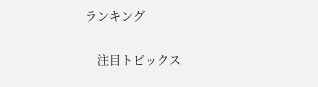ランキング

    注目トピックス